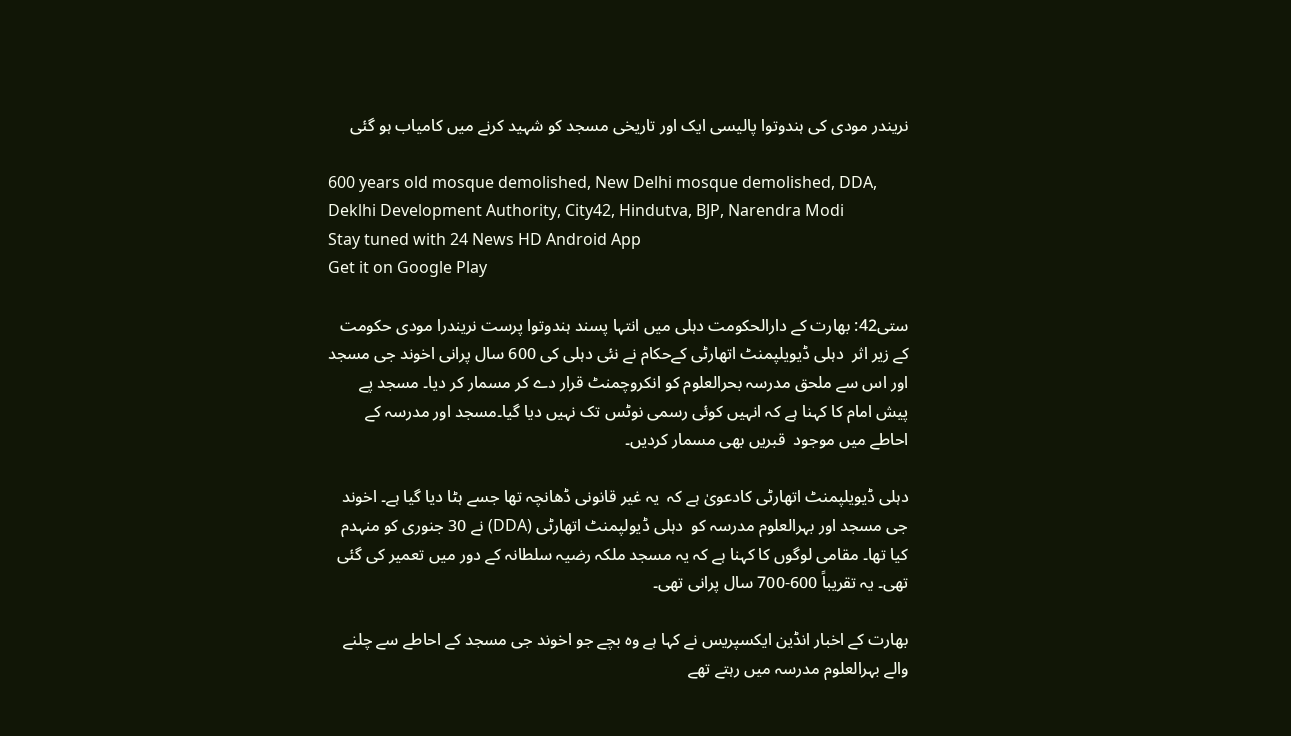نریندر مودی کی ہندوتوا پالیسی ایک اور تاریخی مسجد کو شہید کرنے میں کامیاب ہو گئی

600 years old mosque demolished, New Delhi mosque demolished, DDA, Deklhi Development Authority, City42, Hindutva, BJP, Narendra Modi
Stay tuned with 24 News HD Android App
Get it on Google Play

ستی42: بھارت کے دارالحکومت دہلی میں انتہا پسند ہندوتوا پرست نریندرا مودی حکومت کے زیر اثر  دہلی ڈیویلپمنٹ اتھارٹی کےحکام نے نئی دہلی کی 600 سال پرانی اخوند جی مسجد اور اس سے ملحق مدرسہ بحرالعلوم کو انکروچمنٹ قرار دے کر مسمار کر دیا۔ مسجد پے پیش امام کا کہنا ہے کہ انہیں کوئی رسمی نوٹس تک نہیں دیا گیا۔مسجد اور مدرسہ کے احاطے میں موجود  قبریں بھی مسمار کردیں۔

دہلی ڈیویلپمنٹ اتھارٹی کادعویٰ ہے کہ  یہ غیر قانونی ڈھانچہ تھا جسے ہٹا دیا گیا ہے۔ اخوند جی مسجد اور بہرالعلوم مدرسہ کو  دہلی ڈیولپمنٹ اتھارٹی (DDA) نے 30 جنوری کو منہدم کیا تھا۔ مقامی لوگوں کا کہنا ہے کہ یہ مسجد ملکہ رضیہ سلطانہ کے دور میں تعمیر کی گئی تھی۔ یہ تقریباً 600-700 سال پرانی تھی۔

بھارت کے اخبار انڈین ایکسپریس نے کہا ہے وہ بچے جو اخوند جی مسجد کے احاطے سے چلنے والے بہرالعلوم مدرسہ میں رہتے تھے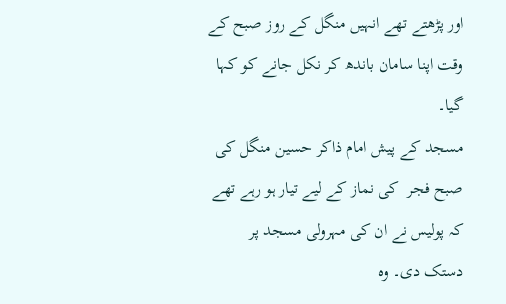اور پڑھتے تھے انہیں منگل کے روز صبح کے وقت اپنا سامان باندھ کر نکل جانے کو کہا گیا۔
مسجد کے پیش امام ذاکر حسین منگل کی صبح فجر  کی نماز کے لیے تیار ہو رہے تھے کہ پولیس نے ان کی مہرولی مسجد پر دستک دی۔ وہ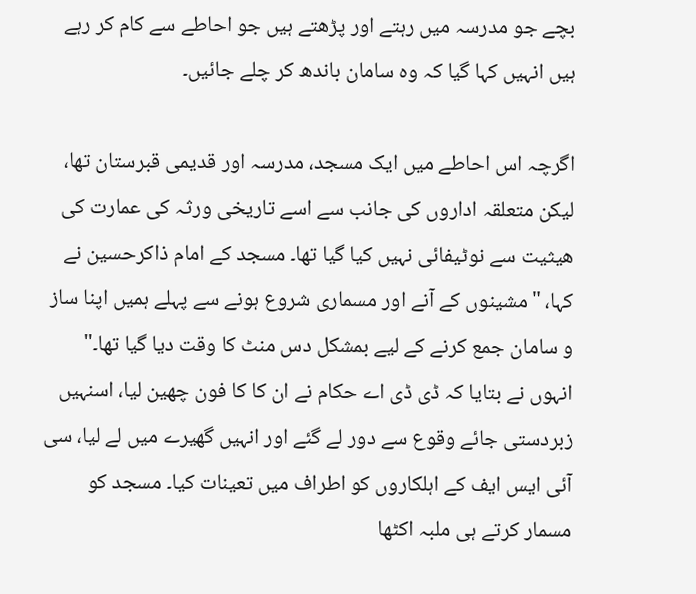بچے جو مدرسہ میں رہتے اور پڑھتے ہیں جو احاطے سے کام کر رہے ہیں انہیں کہا گیا کہ وہ سامان باندھ کر چلے جائیں۔

اگرچہ اس احاطے میں ایک مسجد، مدرسہ اور قدیمی قبرستان تھا، لیکن متعلقہ اداروں کی جانب سے اسے تاریخی ورثہ کی عمارت کی ھیثیت سے نوٹیفائی نہیں کیا گیا تھا۔ مسجد کے امام ذاکرحسین نے کہا، "مشینوں کے آنے اور مسماری شروع ہونے سے پہلے ہمیں اپنا ساز و سامان جمع کرنے کے لیے بمشکل دس منٹ کا وقت دیا گیا تھا۔"  انہوں نے بتایا کہ ڈی ڈی اے حکام نے ان کا کا فون چھین لیا، اسنہیں زبردستی جائے وقوع سے دور لے گئے اور انہیں گھیرے میں لے لیا، سی آئی ایس ایف کے اہلکاروں کو اطراف میں تعینات کیا۔ مسجد کو مسمار کرتے ہی ملبہ اکٹھا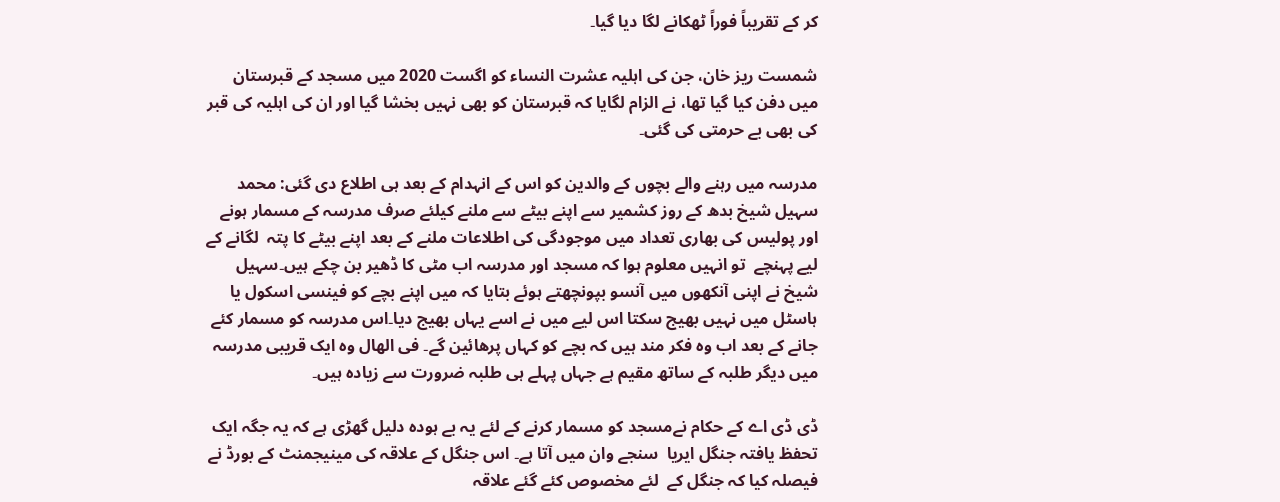کر کے تقریباً فوراً ٹھکانے لگا دیا گیا۔

شمست ریز خان، جن کی اہلیہ عشرت النساء کو اگست 2020 میں مسجد کے قبرستان میں دفن کیا گیا تھا، نے الزام لگایا کہ قبرستان کو بھی نہیں بخشا گیا اور ان کی اہلیہ کی قبر کی بھی بے حرمتی کی گئی۔

مدرسہ میں رہنے والے بچوں کے والدین کو اس کے انہدام کے بعد ہی اطلاع دی گئی: محمد سہیل شیخ بدھ کے روز کشمیر سے اپنے بیٹے سے ملنے کیلئے صرف مدرسہ کے مسمار ہونے اور پولیس کی بھاری تعداد میں موجودگی کی اطلاعات ملنے کے بعد اپنے بیٹے کا پتہ  لگانے کے لیے پہنچے  تو انہیں معلوم ہوا کہ مسجد اور مدرسہ اب مٹی کا ڈھیر بن چکے ہیں۔سہیل شیخ نے اپنی آنکھوں میں آنسو بپونچھتے ہوئے بتایا کہ میں اپنے بچے کو فینسی اسکول یا ہاسٹل میں نہیں بھیج سکتا اس لیے میں نے اسے یہاں بھیج دیا۔اس مدرسہ کو مسمار کئے جانے کے بعد اب وہ فکر مند ہیں کہ بچے کو کہاں پرھائین گے۔ فی الھال وہ ایک قریبی مدرسہ میں دیگر طلبہ کے ساتھ مقیم ہے جہاں پہلے ہی طلبہ ضرورت سے زیادہ ہیں۔

ڈی ڈی اے کے حکام نےمسجد کو مسمار کرنے کے لئے یہ بے ہودہ دلیل گھڑی ہے کہ یہ جگہ ایک تحفظ یافتہ جنگل ایریا  سنجے وان میں آتا ہے۔ اس جنگل کے علاقہ کی مینیجمنٹ کے بورڈ نے فیصلہ کیا کہ جنگل کے  لئے مخصوص کئے گئے علاقہ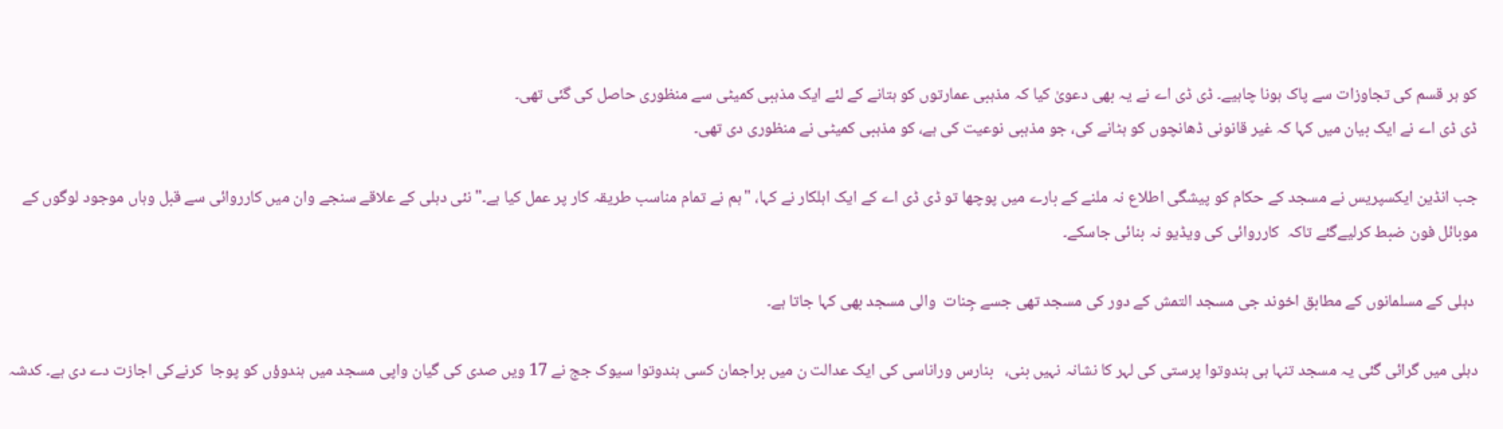کو ہر قسم کی تجاوزات سے پاک ہونا چاہیے۔ ڈی ڈی اے نے یہ بھی دعویٰ کیا کہ مذہبی عمارتوں کو ہتانے کے لئے ایک مذہبی کمیٹی سے منظوری حاصل کی گئی تھی۔
ڈی ڈی اے نے ایک بیان میں کہا کہ غیر قانونی ڈھانچوں کو ہٹانے کی، جو مذہبی نوعیت کی ہے، کو مذہبی کمیٹی نے منظوری دی تھی۔

جب انڈین ایکسپریس نے مسجد کے حکام کو پیشگی اطلاع نہ ملنے کے بارے میں پوچھا تو ڈی ڈی اے کے ایک اہلکار نے کہا، "ہم نے تمام مناسب طریقہ کار پر عمل کیا ہے۔"نئی دہلی کے علاقے سنجے وان میں کارروائی سے قبل وہاں موجود لوگوں کے موبائل فون ضبط کرلیےگئے تاکہ  کارروائی کی ویڈیو نہ بنائی جاسکے۔

 دہلی کے مسلمانوں کے مطابق اخوند جی مسجد التمش کے دور کی مسجد تھی جسے جِنات  والی مسجد بھی کہا جاتا ہے۔

دہلی میں گرائی گئی یہ مسجد تنہا ہی ہندوتوا پرستی کی لہر کا نشانہ نہیں بنی،   بنارس وراناسی کی ایک عدالت ن میں براجمان کسی ہندوتوا سیوک جج نے 17 ویں صدی کی گیان واپی مسجد میں ہندوؤں کو پوجا  کرنےکی اجازت دے دی ہے۔ کدشہ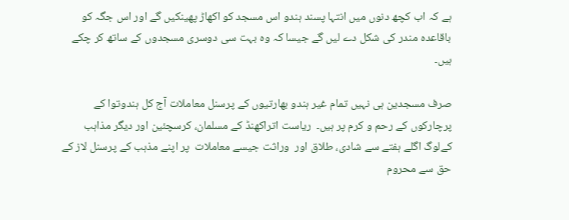ہے کہ اب کچھ دنوں میں انتہا پسند ہندو اس مسجد کو اکھاڑ پھینکیں گے اور اس جگہ کو باقاعدہ مندر کی شکل دے لیں گے جیسا کہ وہ بہت سی دوسری مسجدوں کے ساتھ کر چکے ہیں۔

صرف مسجدین ہی نہیں تمام غیر ہندو بھارتیوں کے پرسنل معاملات آج کل ہندوتوا کے پرچارکوں کے رحم و کرم پر ہیں۔  ریاست اتراکھنڈ کے مسلمان، کرسچئین اور دیگر مذاہب کےلوگ اگلے ہفتے سے شادی، طلاق اور  وراثت جیسے معاملات  پر اپنے مذہب کے پرسنل لاز کے حق سے محروم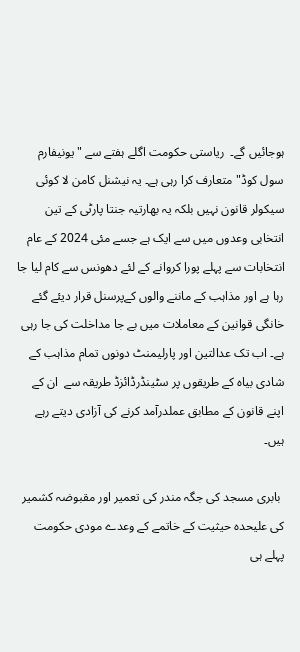ہوجائیں گے۔  ریاستی حکومت اگلے ہفتے سے "یونیفارم سول کوڈ" متعارف کرا رہی ہے۔ یہ نیشنل کامن لا کوئی سیکولر قانون نہیں بلکہ یہ بھارتیہ جنتا پارٹی کے تین انتخابی وعدوں میں سے ایک ہے جسے مئی 2024 کے عام انتخابات سے پہلے پورا کروانے کے لئے دھونس سے کام لیا جا رہا ہے اور مذاہب کے ماننے والوں کےپرسنل قرار دیئے گئے خانگی قوانین کے معاملات میں بے جا مداخلت کی جا رہی ہے۔ اب تک عدالتین اور پارلیمنٹ دونوں تمام مذاہب کے شادی بیاہ کے طریقوں پر سٹینڈرڈائزڈ طریقہ سے  ان کے اپنے قانون کے مطابق عملدرآمد کرنے کی آزادی دیتے رہے ہیں۔

 بابری مسجد کی جگہ مندر کی تعمیر اور مقبوضہ کشمیر کی علیحدہ حیثیت کے خاتمے کے وعدے مودی حکومت پہلے ہی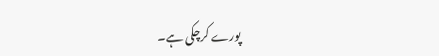پورے کرچکی ہے۔